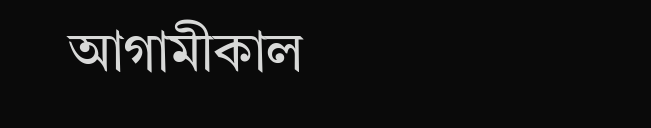আগামীকাল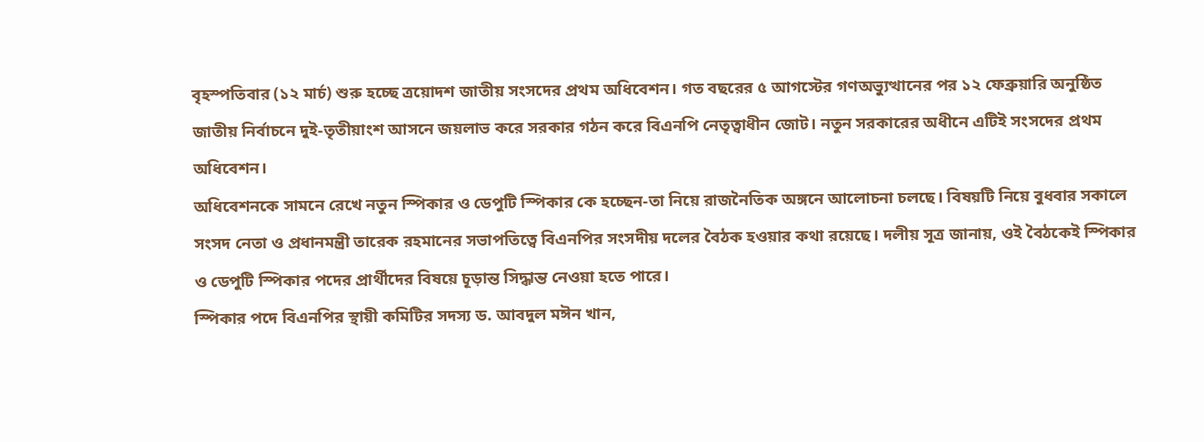বৃহস্পতিবার (১২ মার্চ) শুরু হচ্ছে ত্রয়োদশ জাতীয় সংসদের প্রথম অধিবেশন। গত বছরের ৫ আগস্টের গণঅভ্যুত্থানের পর ১২ ফেব্রুয়ারি অনুষ্ঠিত জাতীয় নির্বাচনে দুই-তৃতীয়াংশ আসনে জয়লাভ করে সরকার গঠন করে বিএনপি নেতৃত্বাধীন জোট। নতুন সরকারের অধীনে এটিই সংসদের প্রথম অধিবেশন।
অধিবেশনকে সামনে রেখে নতুন স্পিকার ও ডেপুটি স্পিকার কে হচ্ছেন-তা নিয়ে রাজনৈতিক অঙ্গনে আলোচনা চলছে। বিষয়টি নিয়ে বুধবার সকালে সংসদ নেতা ও প্রধানমন্ত্রী তারেক রহমানের সভাপতিত্বে বিএনপির সংসদীয় দলের বৈঠক হওয়ার কথা রয়েছে। দলীয় সূত্র জানায়, ওই বৈঠকেই স্পিকার ও ডেপুটি স্পিকার পদের প্রার্থীদের বিষয়ে চূড়ান্ত সিদ্ধান্ত নেওয়া হতে পারে।
স্পিকার পদে বিএনপির স্থায়ী কমিটির সদস্য ড. আবদুল মঈন খান,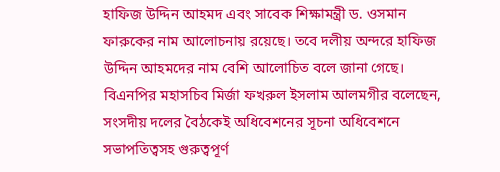হাফিজ উদ্দিন আহমদ এবং সাবেক শিক্ষামন্ত্রী ড. ওসমান ফারুকের নাম আলোচনায় রয়েছে। তবে দলীয় অন্দরে হাফিজ উদ্দিন আহমদের নাম বেশি আলোচিত বলে জানা গেছে।
বিএনপির মহাসচিব মির্জা ফখরুল ইসলাম আলমগীর বলেছেন, সংসদীয় দলের বৈঠকেই অধিবেশনের সূচনা অধিবেশনে সভাপতিত্বসহ গুরুত্বপূর্ণ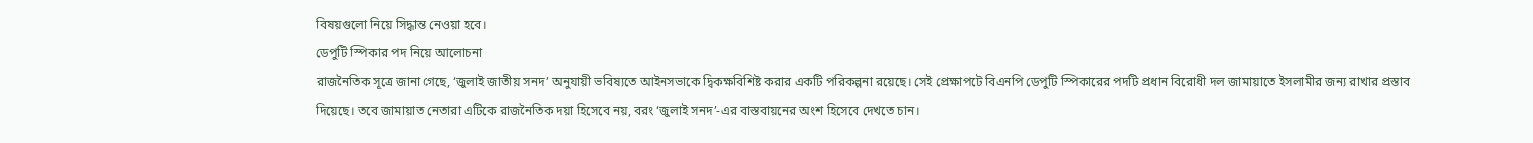বিষয়গুলো নিয়ে সিদ্ধান্ত নেওয়া হবে।
ডেপুটি স্পিকার পদ নিয়ে আলোচনা
রাজনৈতিক সূত্রে জানা গেছে, ‘জুলাই জাতীয় সনদ’ অনুযায়ী ভবিষ্যতে আইনসভাকে দ্বিকক্ষবিশিষ্ট করার একটি পরিকল্পনা রয়েছে। সেই প্রেক্ষাপটে বিএনপি ডেপুটি স্পিকারের পদটি প্রধান বিরোধী দল জামায়াতে ইসলামীর জন্য রাখার প্রস্তাব দিয়েছে। তবে জামায়াত নেতারা এটিকে রাজনৈতিক দয়া হিসেবে নয়, বরং ‘জুলাই সনদ’-এর বাস্তবায়নের অংশ হিসেবে দেখতে চান।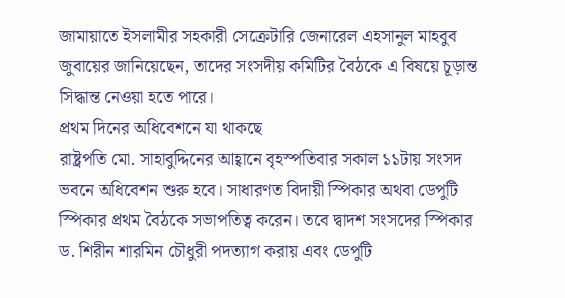জামায়াতে ইসলামীর সহকারী সেক্রেটারি জেনারেল এহসানুল মাহবুব জুবায়ের জানিয়েছেন, তাদের সংসদীয় কমিটির বৈঠকে এ বিষয়ে চূড়ান্ত সিদ্ধান্ত নেওয়া হতে পারে।
প্রথম দিনের অধিবেশনে যা থাকছে
রাষ্ট্রপতি মো. সাহাবুদ্দিনের আহ্বানে বৃহস্পতিবার সকাল ১১টায় সংসদ ভবনে অধিবেশন শুরু হবে। সাধারণত বিদায়ী স্পিকার অথবা ডেপুটি স্পিকার প্রথম বৈঠকে সভাপতিত্ব করেন। তবে দ্বাদশ সংসদের স্পিকার ড. শিরীন শারমিন চৌধুরী পদত্যাগ করায় এবং ডেপুটি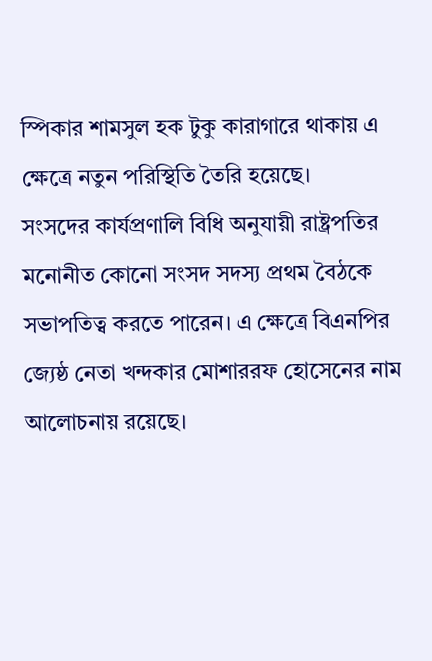স্পিকার শামসুল হক টুকু কারাগারে থাকায় এ ক্ষেত্রে নতুন পরিস্থিতি তৈরি হয়েছে।
সংসদের কার্যপ্রণালি বিধি অনুযায়ী রাষ্ট্রপতির মনোনীত কোনো সংসদ সদস্য প্রথম বৈঠকে সভাপতিত্ব করতে পারেন। এ ক্ষেত্রে বিএনপির জ্যেষ্ঠ নেতা খন্দকার মোশাররফ হোসেনের নাম আলোচনায় রয়েছে।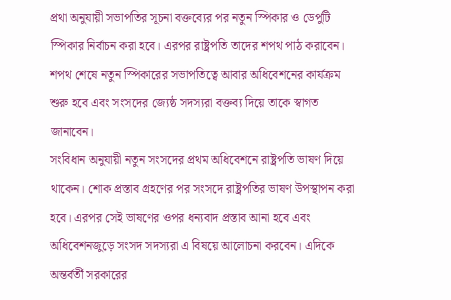প্রথা অনুযায়ী সভাপতির সূচনা বক্তব্যের পর নতুন স্পিকার ও ডেপুটি স্পিকার নির্বাচন করা হবে। এরপর রাষ্ট্রপতি তাদের শপথ পাঠ করাবেন। শপথ শেষে নতুন স্পিকারের সভাপতিত্বে আবার অধিবেশনের কার্যক্রম শুরু হবে এবং সংসদের জ্যেষ্ঠ সদস্যরা বক্তব্য দিয়ে তাকে স্বাগত জানাবেন।
সংবিধান অনুযায়ী নতুন সংসদের প্রথম অধিবেশনে রাষ্ট্রপতি ভাষণ দিয়ে থাকেন। শোক প্রস্তাব গ্রহণের পর সংসদে রাষ্ট্রপতির ভাষণ উপস্থাপন করা হবে। এরপর সেই ভাষণের ওপর ধন্যবাদ প্রস্তাব আনা হবে এবং অধিবেশনজুড়ে সংসদ সদস্যরা এ বিষয়ে আলোচনা করবেন। এদিকে অন্তর্বর্তী সরকারের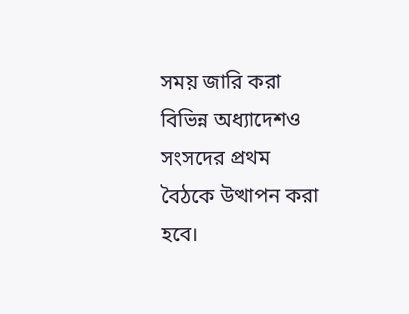সময় জারি করা বিভিন্ন অধ্যাদেশও সংসদের প্রথম বৈঠকে উত্থাপন করা হবে।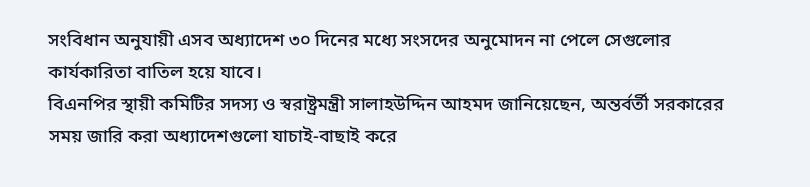সংবিধান অনুযায়ী এসব অধ্যাদেশ ৩০ দিনের মধ্যে সংসদের অনুমোদন না পেলে সেগুলোর কার্যকারিতা বাতিল হয়ে যাবে।
বিএনপির স্থায়ী কমিটির সদস্য ও স্বরাষ্ট্রমন্ত্রী সালাহউদ্দিন আহমদ জানিয়েছেন, অন্তর্বর্তী সরকারের সময় জারি করা অধ্যাদেশগুলো যাচাই-বাছাই করে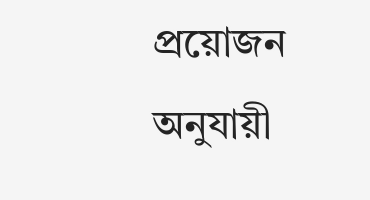প্রয়োজন অনুযায়ী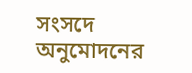সংসদে অনুমোদনের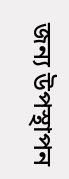জন্য উপস্থাপন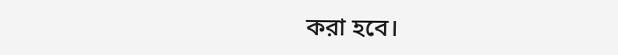করা হবে।